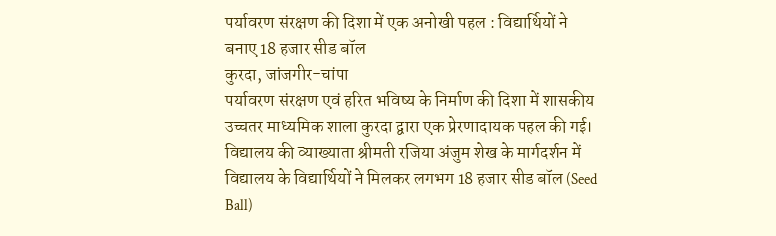पर्यावरण संरक्षण की दिशा में एक अनोखी पहल : विद्यार्थियों ने बनाए 18 हजार सीड बॉल
कुरदा, जांजगीर-चांपा
पर्यावरण संरक्षण एवं हरित भविष्य के निर्माण की दिशा में शासकीय उच्चतर माध्यमिक शाला कुरदा द्वारा एक प्रेरणादायक पहल की गई। विद्यालय की व्याख्याता श्रीमती रजिया अंजुम शेख के मार्गदर्शन में विद्यालय के विद्यार्थियों ने मिलकर लगभग 18 हजार सीड बॉल (Seed Ball)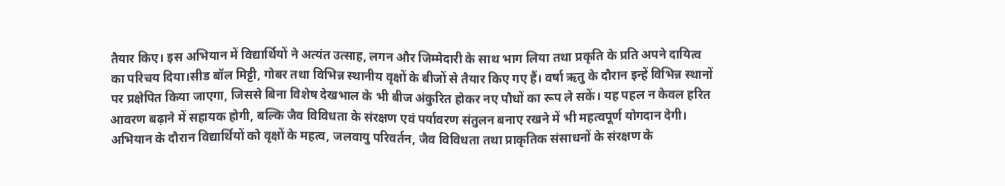तैयार किए। इस अभियान में विद्यार्थियों ने अत्यंत उत्साह, लगन और जिम्मेदारी के साथ भाग लिया तथा प्रकृति के प्रति अपने दायित्व का परिचय दिया।सीड बॉल मिट्टी, गोबर तथा विभिन्न स्थानीय वृक्षों के बीजों से तैयार किए गए हैं। वर्षा ऋतु के दौरान इन्हें विभिन्न स्थानों पर प्रक्षेपित किया जाएगा, जिससे बिना विशेष देखभाल के भी बीज अंकुरित होकर नए पौधों का रूप ले सकें। यह पहल न केवल हरित आवरण बढ़ाने में सहायक होगी, बल्कि जैव विविधता के संरक्षण एवं पर्यावरण संतुलन बनाए रखने में भी महत्वपूर्ण योगदान देगी।
अभियान के दौरान विद्यार्थियों को वृक्षों के महत्व, जलवायु परिवर्तन, जैव विविधता तथा प्राकृतिक संसाधनों के संरक्षण के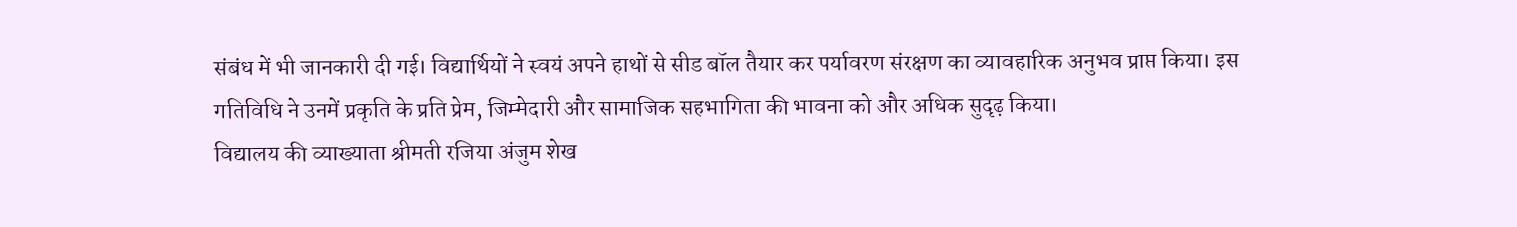संबंध में भी जानकारी दी गई। विद्यार्थियों ने स्वयं अपने हाथों से सीड बॉल तैयार कर पर्यावरण संरक्षण का व्यावहारिक अनुभव प्राप्त किया। इस गतिविधि ने उनमें प्रकृति के प्रति प्रेम, जिम्मेदारी और सामाजिक सहभागिता की भावना को और अधिक सुदृढ़ किया।
विद्यालय की व्याख्याता श्रीमती रजिया अंजुम शेख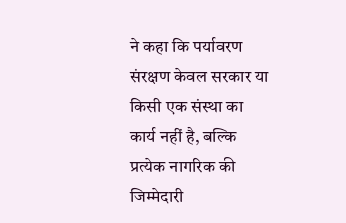ने कहा कि पर्यावरण संरक्षण केवल सरकार या किसी एक संस्था का कार्य नहीं है, बल्कि प्रत्येक नागरिक की जिम्मेदारी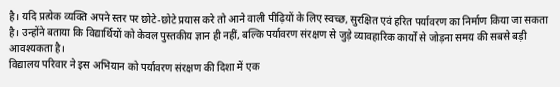है। यदि प्रत्येक व्यक्ति अपने स्तर पर छोटे-छोटे प्रयास करे तो आने वाली पीढ़ियों के लिए स्वच्छ, सुरक्षित एवं हरित पर्यावरण का निर्माण किया जा सकता है। उन्होंने बताया कि विद्यार्थियों को केवल पुस्तकीय ज्ञान ही नहीं, बल्कि पर्यावरण संरक्षण से जुड़े व्यावहारिक कार्यों से जोड़ना समय की सबसे बड़ी आवश्यकता है।
विद्यालय परिवार ने इस अभियान को पर्यावरण संरक्षण की दिशा में एक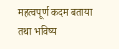महत्वपूर्ण कदम बताया तथा भविष्य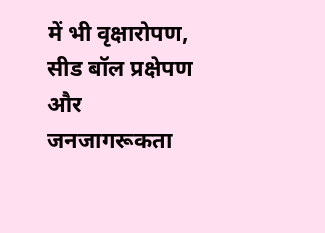में भी वृक्षारोपण, सीड बॉल प्रक्षेपण और जनजागरूकता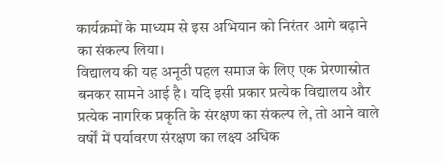कार्यक्रमों के माध्यम से इस अभियान को निरंतर आगे बढ़ाने का संकल्प लिया।
विद्यालय की यह अनूठी पहल समाज के लिए एक प्रेरणास्रोत बनकर सामने आई है। यदि इसी प्रकार प्रत्येक विद्यालय और प्रत्येक नागरिक प्रकृति के संरक्षण का संकल्प ले, तो आने वाले वर्षों में पर्यावरण संरक्षण का लक्ष्य अधिक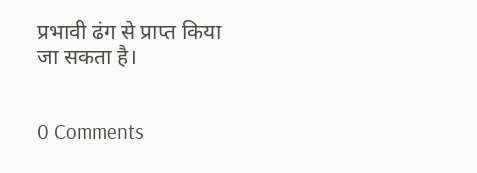प्रभावी ढंग से प्राप्त किया जा सकता है।


0 Comments